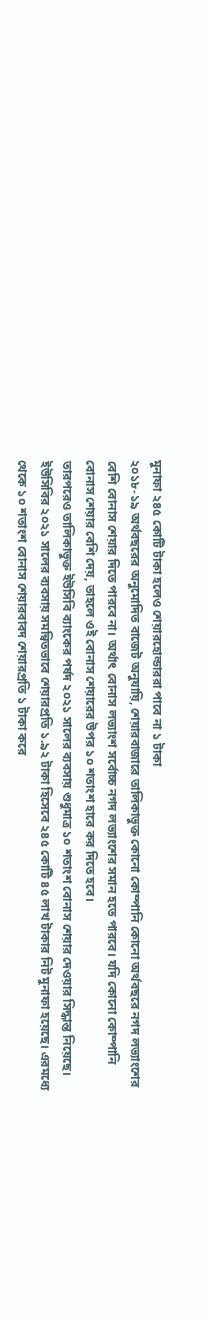মুনাফা ২৪৫ কোটি টাকা হলেও শেয়ারহোল্ডাররা পাবে না ১ টাকা
২০১৮-১৯ অর্থবছরের অনুমোদিত বাজেট অনুযায়ি, শেয়ারবাজারে তালিকাভুক্ত কোনো কোম্পানি কোনো অর্থবছরে নগদ লভ্যাংশের বেশি বোনাস শেয়ার দিতে পারবে না। অর্থাৎ বোনাস লভ্যাংশ সর্বোচ্চ নগদ লভ্যাংশের সমান হতে পারবে। যদি কোনো কোম্পানি বোনাস শেয়ার বেশি দেয়, তাহলে ওই বোনাস শেয়ারের উপর ১০ শতাংশ হারে কর দিতে হবে।
তারপরেও তালিকাভুক্ত ইউসিবি ব্যাংকের পর্ষদ ২০২১ সালের ব্যবসায় শুধুমাত্র ১০ শতাংশ বোনাস শেয়ার দেওয়ার সিদ্ধান্ত নিয়েছে।
ইউসিবির ২০২১ সালের ব্যবসায় সমন্বিতভাবে শেয়ারপ্রতি ১.৯২ টাকা হিসেবে ২৪৫ কোটি ৪৫ লাখ টাকার নিট মুনাফা হয়েছে। এরমধ্যে থেকে ১০ শতাংশ বোনাস শেয়ারবাবদ শেয়ারপ্রতি ১ টাকা করে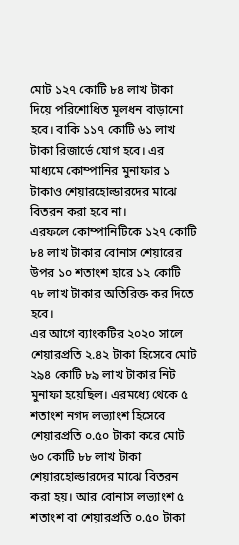মোট ১২৭ কোটি ৮৪ লাখ টাকা দিয়ে পরিশোধিত মূলধন বাড়ানো হবে। বাকি ১১৭ কোটি ৬১ লাখ টাকা রিজার্ভে যোগ হবে। এর মাধ্যমে কোম্পানির মুনাফার ১ টাকাও শেয়ারহোল্ডারদের মাঝে বিতরন করা হবে না।
এরফলে কোম্পানিটিকে ১২৭ কোটি ৮৪ লাখ টাকার বোনাস শেয়ারের উপর ১০ শতাংশ হারে ১২ কোটি ৭৮ লাখ টাকার অতিরিক্ত কর দিতে হবে।
এর আগে ব্যাংকটির ২০২০ সালে শেয়ারপ্রতি ২.৪২ টাকা হিসেবে মোট ২৯৪ কোটি ৮৯ লাখ টাকার নিট মুনাফা হয়েছিল। এরমধ্যে থেকে ৫ শতাংশ নগদ লভ্যাংশ হিসেবে শেয়ারপ্রতি ০.৫০ টাকা করে মোট ৬০ কোটি ৮৮ লাখ টাকা শেয়ারহোল্ডারদের মাঝে বিতরন করা হয়। আর বোনাস লভ্যাংশ ৫ শতাংশ বা শেয়ারপ্রতি ০.৫০ টাকা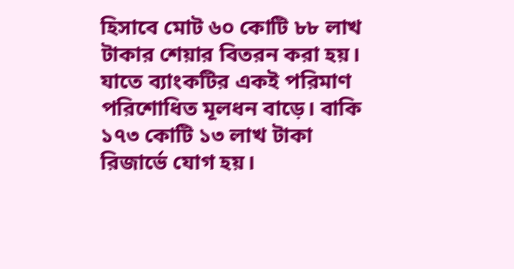হিসাবে মোট ৬০ কোটি ৮৮ লাখ টাকার শেয়ার বিতরন করা হয়। যাতে ব্যাংকটির একই পরিমাণ পরিশোধিত মূলধন বাড়ে। বাকি ১৭৩ কোটি ১৩ লাখ টাকা রিজার্ভে যোগ হয়।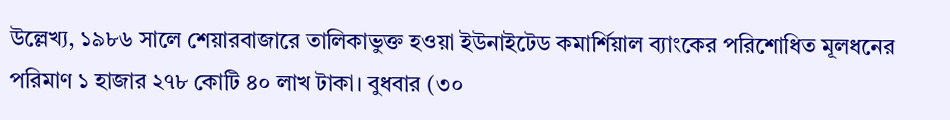উল্লেখ্য, ১৯৮৬ সালে শেয়ারবাজারে তালিকাভুক্ত হওয়া ইউনাইটেড কমার্শিয়াল ব্যাংকের পরিশোধিত মূলধনের পরিমাণ ১ হাজার ২৭৮ কোটি ৪০ লাখ টাকা। বুধবার (৩০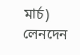মার্চ) লেনদেন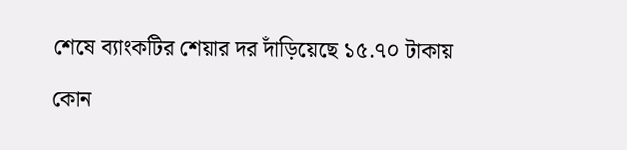শেষে ব্যাংকটির শেয়ার দর দাঁড়িয়েছে ১৫.৭০ টাকায়

কোন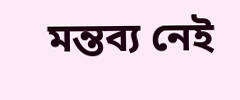মন্তব্য নেই